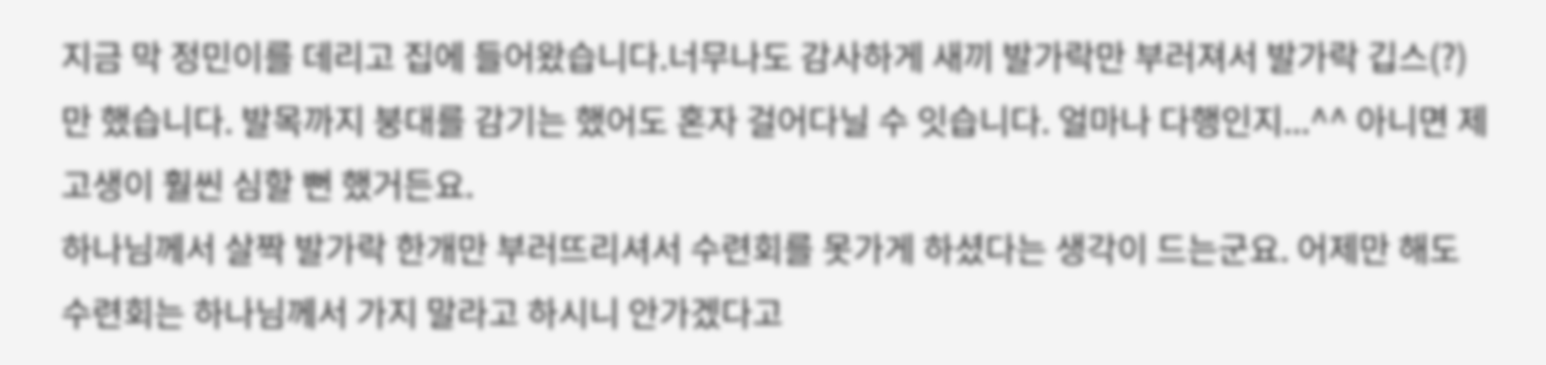지금 막 정민이를 데리고 집에 들어왔습니다.너무나도 감사하게 새끼 발가락만 부러져서 발가락 깁스(?)만 했습니다. 발목까지 붕대를 감기는 했어도 혼자 걸어다닐 수 잇습니다. 얼마나 다행인지...^^ 아니면 제 고생이 훨씬 심할 뻔 했거든요.
하나님께서 살짝 발가락 한개만 부러뜨리셔서 수련회를 못가게 하셨다는 생각이 드는군요. 어제만 해도 수련회는 하나님께서 가지 말라고 하시니 안가겠다고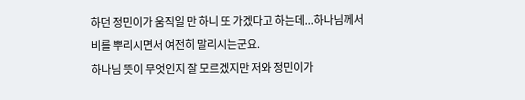하던 정민이가 움직일 만 하니 또 가겠다고 하는데...하나님께서 비를 뿌리시면서 여전히 말리시는군요.
하나님 뜻이 무엇인지 잘 모르겠지만 저와 정민이가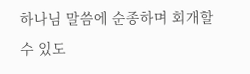하나님 말씀에 순종하며 회개할 수 있도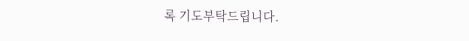록 기도부탁드립니다.